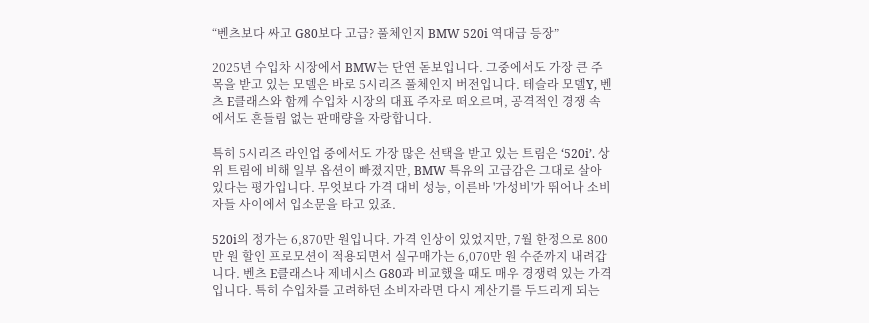“벤츠보다 싸고 G80보다 고급? 풀체인지 BMW 520i 역대급 등장”

2025년 수입차 시장에서 BMW는 단연 돋보입니다. 그중에서도 가장 큰 주목을 받고 있는 모델은 바로 5시리즈 풀체인지 버전입니다. 테슬라 모델Y, 벤츠 E클래스와 함께 수입차 시장의 대표 주자로 떠오르며, 공격적인 경쟁 속에서도 흔들림 없는 판매량을 자랑합니다.

특히 5시리즈 라인업 중에서도 가장 많은 선택을 받고 있는 트림은 ‘520i’. 상위 트림에 비해 일부 옵션이 빠졌지만, BMW 특유의 고급감은 그대로 살아있다는 평가입니다. 무엇보다 가격 대비 성능, 이른바 '가성비'가 뛰어나 소비자들 사이에서 입소문을 타고 있죠.

520i의 정가는 6,870만 원입니다. 가격 인상이 있었지만, 7월 한정으로 800만 원 할인 프로모션이 적용되면서 실구매가는 6,070만 원 수준까지 내려갑니다. 벤츠 E클래스나 제네시스 G80과 비교했을 때도 매우 경쟁력 있는 가격입니다. 특히 수입차를 고려하던 소비자라면 다시 계산기를 두드리게 되는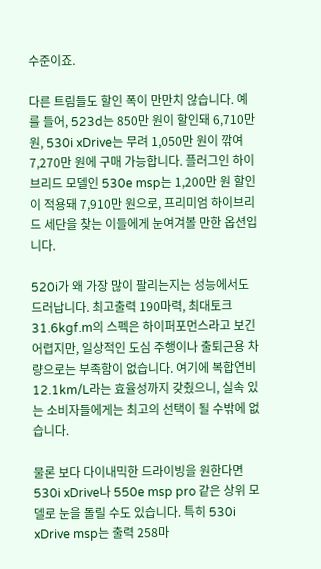수준이죠.

다른 트림들도 할인 폭이 만만치 않습니다. 예를 들어, 523d는 850만 원이 할인돼 6,710만 원, 530i xDrive는 무려 1,050만 원이 깎여 7,270만 원에 구매 가능합니다. 플러그인 하이브리드 모델인 530e msp는 1,200만 원 할인이 적용돼 7,910만 원으로, 프리미엄 하이브리드 세단을 찾는 이들에게 눈여겨볼 만한 옵션입니다.

520i가 왜 가장 많이 팔리는지는 성능에서도 드러납니다. 최고출력 190마력, 최대토크 31.6kgf.m의 스펙은 하이퍼포먼스라고 보긴 어렵지만, 일상적인 도심 주행이나 출퇴근용 차량으로는 부족함이 없습니다. 여기에 복합연비 12.1km/L라는 효율성까지 갖췄으니, 실속 있는 소비자들에게는 최고의 선택이 될 수밖에 없습니다.

물론 보다 다이내믹한 드라이빙을 원한다면 530i xDrive나 550e msp pro 같은 상위 모델로 눈을 돌릴 수도 있습니다. 특히 530i xDrive msp는 출력 258마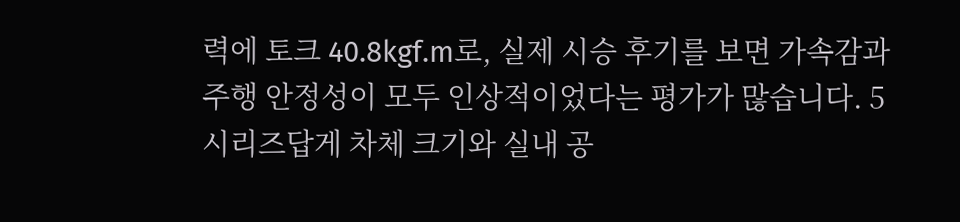력에 토크 40.8kgf.m로, 실제 시승 후기를 보면 가속감과 주행 안정성이 모두 인상적이었다는 평가가 많습니다. 5시리즈답게 차체 크기와 실내 공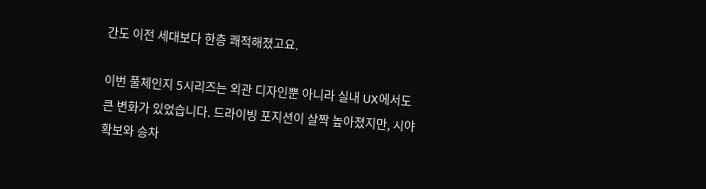간도 이전 세대보다 한층 쾌적해졌고요.

이번 풀체인지 5시리즈는 외관 디자인뿐 아니라 실내 UX에서도 큰 변화가 있었습니다. 드라이빙 포지션이 살짝 높아졌지만, 시야 확보와 승차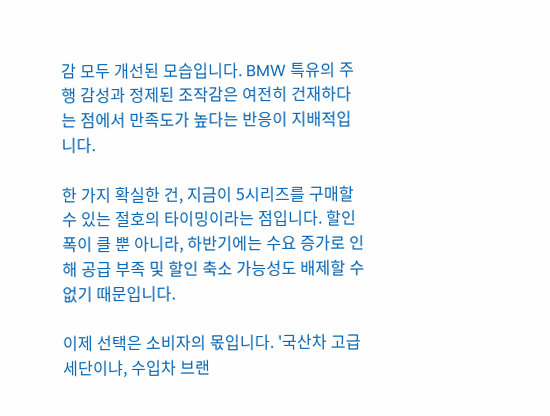감 모두 개선된 모습입니다. BMW 특유의 주행 감성과 정제된 조작감은 여전히 건재하다는 점에서 만족도가 높다는 반응이 지배적입니다.

한 가지 확실한 건, 지금이 5시리즈를 구매할 수 있는 절호의 타이밍이라는 점입니다. 할인 폭이 클 뿐 아니라, 하반기에는 수요 증가로 인해 공급 부족 및 할인 축소 가능성도 배제할 수 없기 때문입니다.

이제 선택은 소비자의 몫입니다. '국산차 고급 세단이냐, 수입차 브랜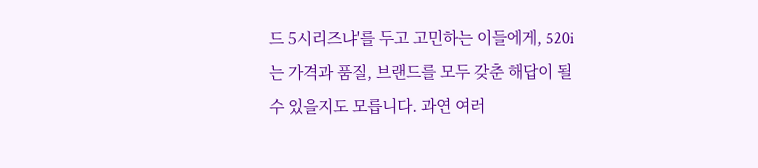드 5시리즈냐'를 두고 고민하는 이들에게, 520i는 가격과 품질, 브랜드를 모두 갖춘 해답이 될 수 있을지도 모릅니다. 과연 여러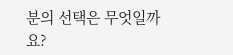분의 선택은 무엇일까요?